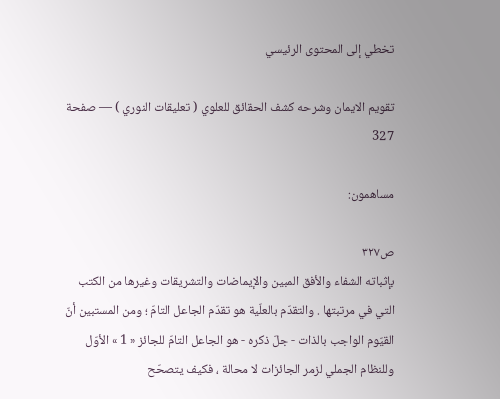تخطي إلى المحتوى الرئيسي

تقويم الايمان وشرحه كشف الحقائق للعلوي ( تعليقات النوري ) — صفحة 327

مساهمون:

ص٣٢٧
بإثباته الشفاء والأفق المبين والإيماضات والتشريقات وغيرها من الكتب التي في مرتبتها . والتقدّم بالعلّية هو تقدّم الجاعل التامّ ؛ ومن المستبين أنّ القيّوم الواجب بالذات - جلّ ذكره - هو الجاعل التامّ للجائز « 1 » الأوّل وللنظام الجملي لزمر الجائزات لا محالة ، فكيف يتصحّح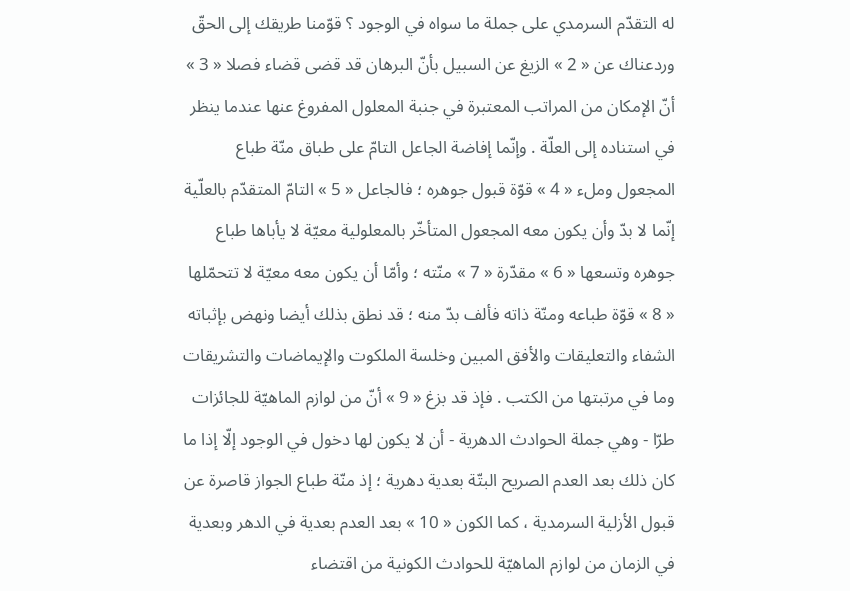له التقدّم السرمدي على جملة ما سواه في الوجود ؟ قوّمنا طريقك إلى الحقّ وردعناك عن « 2 » الزيغ عن السبيل بأنّ البرهان قد قضى قضاء فصلا « 3 » أنّ الإمكان من المراتب المعتبرة في جنبة المعلول المفروغ عنها عندما ينظر في استناده إلى العلّة . وإنّما إفاضة الجاعل التامّ على طباق منّة طباع المجعول وملء « 4 » قوّة قبول جوهره ؛ فالجاعل « 5 » التامّ المتقدّم بالعلّية إنّما لا بدّ وأن يكون معه المجعول المتأخّر بالمعلولية معيّة لا يأباها طباع جوهره وتسعها « 6 » مقدّرة « 7 » منّته ؛ وأمّا أن يكون معه معيّة لا تتحمّلها « 8 » قوّة طباعه ومنّة ذاته فألف بدّ منه ؛ قد نطق بذلك أيضا ونهض بإثباته الشفاء والتعليقات والأفق المبين وخلسة الملكوت والإيماضات والتشريقات وما في مرتبتها من الكتب . فإذ قد بزغ « 9 » أنّ من لوازم الماهيّة للجائزات طرّا - وهي جملة الحوادث الدهرية - أن لا يكون لها دخول في الوجود إلّا إذا ما كان ذلك بعد العدم الصريح البتّة بعدية دهرية ؛ إذ منّة طباع الجواز قاصرة عن قبول الأزلية السرمدية ، كما الكون « 10 » بعد العدم بعدية في الدهر وبعدية في الزمان من لوازم الماهيّة للحوادث الكونية من اقتضاء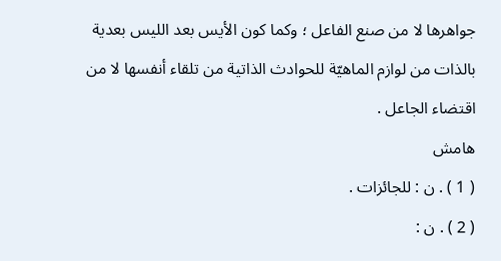جواهرها لا من صنع الفاعل ؛ وكما كون الأيس بعد الليس بعدية بالذات من لوازم الماهيّة للحوادث الذاتية من تلقاء أنفسها لا من اقتضاء الجاعل .
هامش
( 1 ) . ن : للجائزات .
( 2 ) . ن :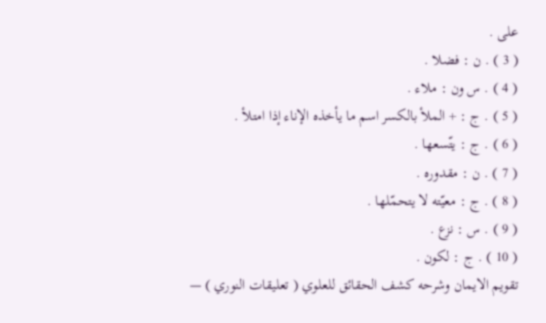على .
( 3 ) . ن : فضلا .
( 4 ) . س ون : ملاء .
( 5 ) . ج : + الملأ بالكسر اسم ما يأخذه الإناء إذا امتلأ .
( 6 ) . ج : يتّسعها .
( 7 ) . ن : مقدوره .
( 8 ) . ج : معيّته لا يتحمّلها .
( 9 ) . س : نزع .
( 10 ) . ج : لكون .
تقويم الايمان وشرحه كشف الحقائق للعلوي ( تعليقات النوري ) —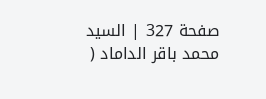صفحة 327 | السيد محمد باقر الداماد (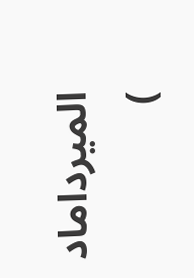الميرداماد )